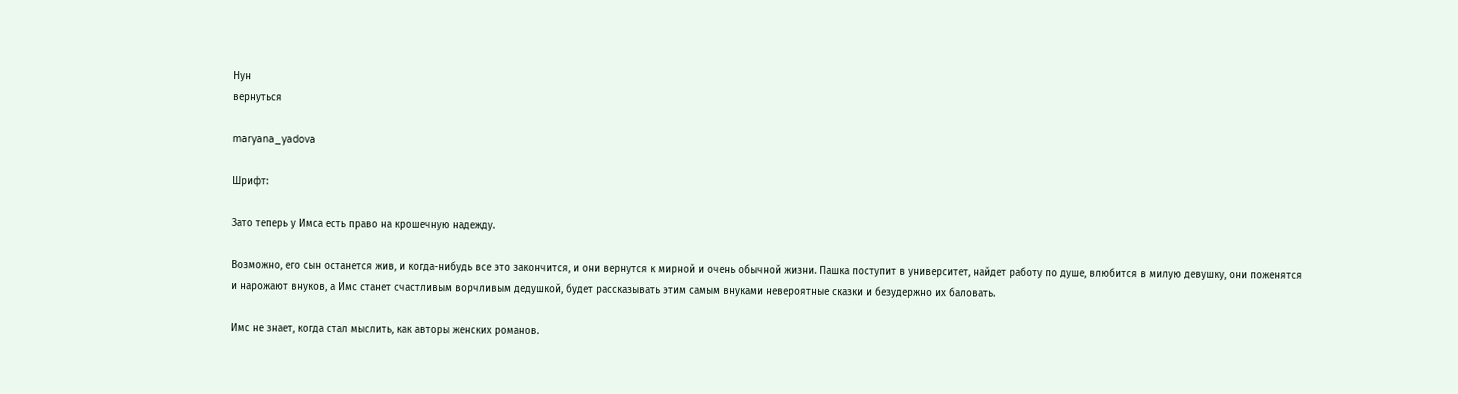Нун
вернуться

maryana_yadova

Шрифт:

Зато теперь у Имса есть право на крошечную надежду.

Возможно, его сын останется жив, и когда-нибудь все это закончится, и они вернутся к мирной и очень обычной жизни. Пашка поступит в университет, найдет работу по душе, влюбится в милую девушку, они поженятся и нарожают внуков, а Имс станет счастливым ворчливым дедушкой, будет рассказывать этим самым внуками невероятные сказки и безудержно их баловать.

Имс не знает, когда стал мыслить, как авторы женских романов.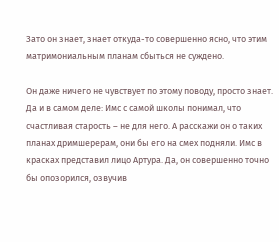Зато он знает, знает откуда-то совершенно ясно, что этим матримониальным планам сбыться не суждено.

Он даже ничего не чувствует по этому поводу, просто знает. Да и в самом деле: Имс с самой школы понимал, что счастливая старость – не для него. А расскажи он о таких планах дримшерерам, они бы его на смех подняли. Имс в красках представил лицо Артура. Да, он совершенно точно бы опозорился, озвучив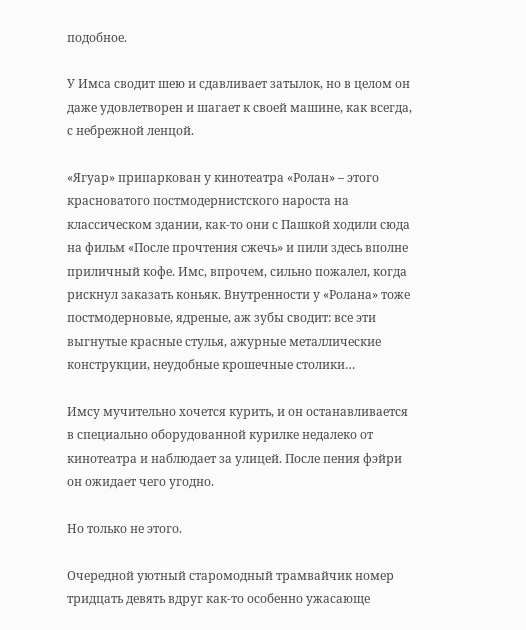подобное.

У Имса сводит шею и сдавливает затылок, но в целом он даже удовлетворен и шагает к своей машине, как всегда, с небрежной ленцой.

«Ягуар» припаркован у кинотеатра «Ролан» – этого красноватого постмодернистского нароста на классическом здании, как-то они с Пашкой ходили сюда на фильм «После прочтения сжечь» и пили здесь вполне приличный кофе. Имс, впрочем, сильно пожалел, когда рискнул заказать коньяк. Внутренности у «Ролана» тоже постмодерновые, ядреные, аж зубы сводит: все эти выгнутые красные стулья, ажурные металлические конструкции, неудобные крошечные столики…

Имсу мучительно хочется курить, и он останавливается в специально оборудованной курилке недалеко от кинотеатра и наблюдает за улицей. После пения фэйри он ожидает чего угодно.

Но только не этого.

Очередной уютный старомодный трамвайчик номер тридцать девять вдруг как-то особенно ужасающе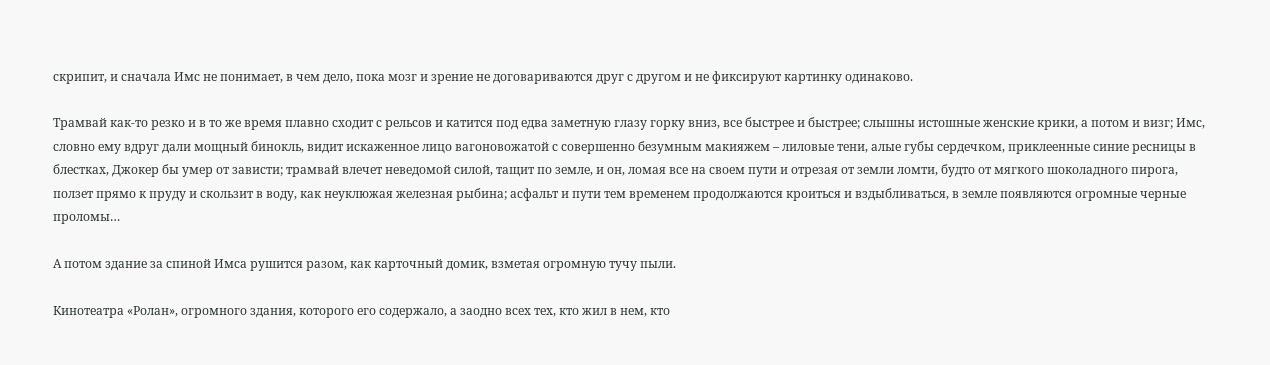скрипит, и сначала Имс не понимает, в чем дело, пока мозг и зрение не договариваются друг с другом и не фиксируют картинку одинаково.

Трамвай как-то резко и в то же время плавно сходит с рельсов и катится под едва заметную глазу горку вниз, все быстрее и быстрее; слышны истошные женские крики, а потом и визг; Имс, словно ему вдруг дали мощный бинокль, видит искаженное лицо вагоновожатой с совершенно безумным макияжем – лиловые тени, алые губы сердечком, приклеенные синие ресницы в блестках, Джокер бы умер от зависти; трамвай влечет неведомой силой, тащит по земле, и он, ломая все на своем пути и отрезая от земли ломти, будто от мягкого шоколадного пирога, ползет прямо к пруду и скользит в воду, как неуклюжая железная рыбина; асфальт и пути тем временем продолжаются кроиться и вздыбливаться, в земле появляются огромные черные проломы…

А потом здание за спиной Имса рушится разом, как карточный домик, взметая огромную тучу пыли.

Кинотеатра «Ролан», огромного здания, которого его содержало, а заодно всех тех, кто жил в нем, кто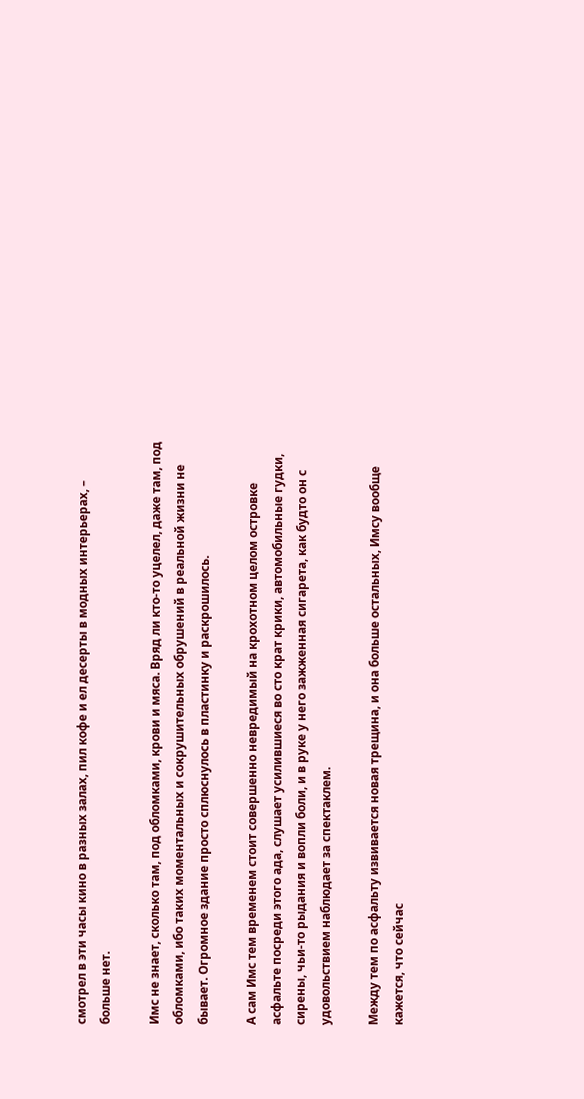смотрел в эти часы кино в разных залах, пил кофе и ел десерты в модных интерьерах, – больше нет.

Имс не знает, сколько там, под обломками, крови и мяса. Вряд ли кто-то уцелел, даже там, под обломками, ибо таких моментальных и сокрушительных обрушений в реальной жизни не бывает. Огромное здание просто сплюснулось в пластинку и раскрошилось.

А сам Имс тем временем стоит совершенно невредимый на крохотном целом островке асфальте посреди этого ада, слушает усилившиеся во сто крат крики, автомобильные гудки, сирены, чьи-то рыдания и вопли боли, и в руке у него зажженная сигарета, как будто он с удовольствием наблюдает за спектаклем.

Между тем по асфальту извивается новая трещина, и она больше остальных, Имсу вообще кажется, что сейчас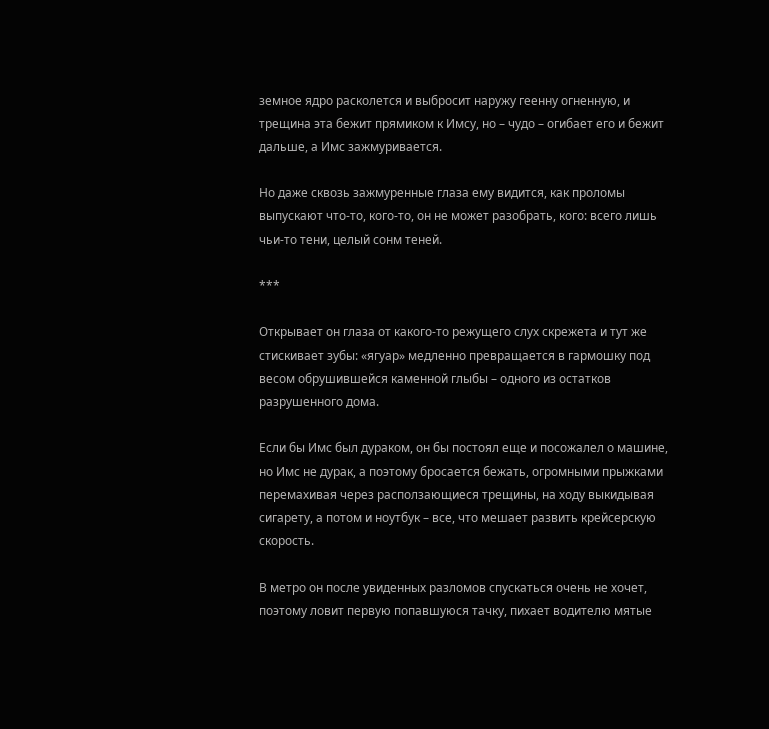земное ядро расколется и выбросит наружу геенну огненную, и трещина эта бежит прямиком к Имсу, но – чудо – огибает его и бежит дальше, а Имс зажмуривается.

Но даже сквозь зажмуренные глаза ему видится, как проломы выпускают что-то, кого-то, он не может разобрать, кого: всего лишь чьи-то тени, целый сонм теней.

***

Открывает он глаза от какого-то режущего слух скрежета и тут же стискивает зубы: «ягуар» медленно превращается в гармошку под весом обрушившейся каменной глыбы – одного из остатков разрушенного дома.

Если бы Имс был дураком, он бы постоял еще и посожалел о машине, но Имс не дурак, а поэтому бросается бежать, огромными прыжками перемахивая через расползающиеся трещины, на ходу выкидывая сигарету, а потом и ноутбук – все, что мешает развить крейсерскую скорость.

В метро он после увиденных разломов спускаться очень не хочет, поэтому ловит первую попавшуюся тачку, пихает водителю мятые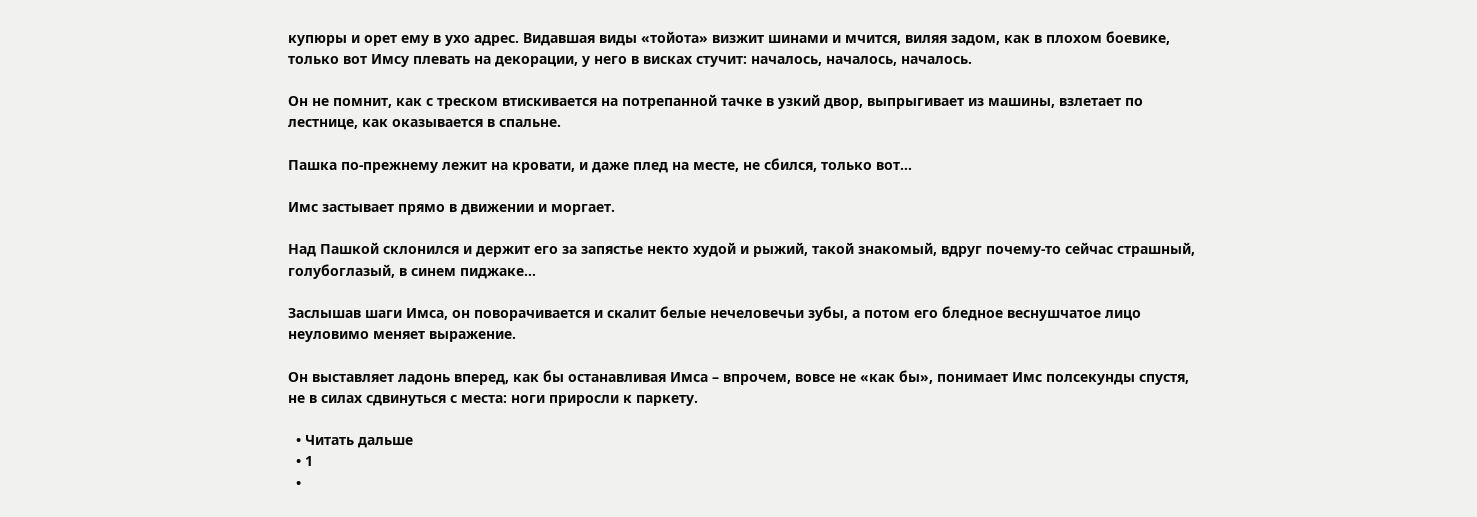купюры и орет ему в ухо адрес. Видавшая виды «тойота» визжит шинами и мчится, виляя задом, как в плохом боевике, только вот Имсу плевать на декорации, у него в висках стучит: началось, началось, началось.

Он не помнит, как с треском втискивается на потрепанной тачке в узкий двор, выпрыгивает из машины, взлетает по лестнице, как оказывается в спальне.

Пашка по-прежнему лежит на кровати, и даже плед на месте, не сбился, только вот…

Имс застывает прямо в движении и моргает.

Над Пашкой склонился и держит его за запястье некто худой и рыжий, такой знакомый, вдруг почему-то сейчас страшный, голубоглазый, в синем пиджаке…

Заслышав шаги Имса, он поворачивается и скалит белые нечеловечьи зубы, а потом его бледное веснушчатое лицо неуловимо меняет выражение.

Он выставляет ладонь вперед, как бы останавливая Имса – впрочем, вовсе не «как бы», понимает Имс полсекунды спустя, не в силах сдвинуться с места: ноги приросли к паркету.

  • Читать дальше
  • 1
  •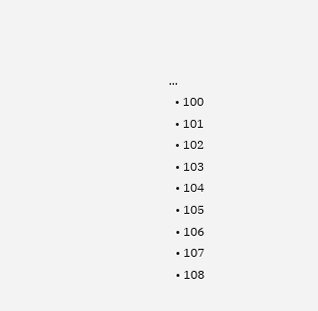...
  • 100
  • 101
  • 102
  • 103
  • 104
  • 105
  • 106
  • 107
  • 108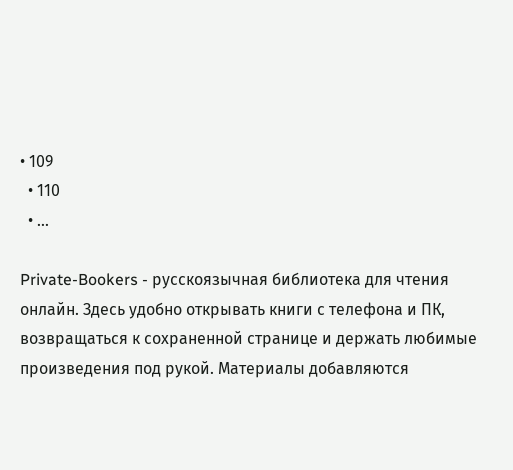• 109
  • 110
  • ...

Private-Bookers - русскоязычная библиотека для чтения онлайн. Здесь удобно открывать книги с телефона и ПК, возвращаться к сохраненной странице и держать любимые произведения под рукой. Материалы добавляются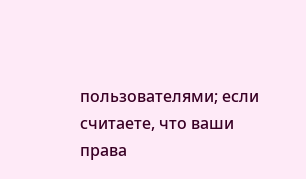пользователями; если считаете, что ваши права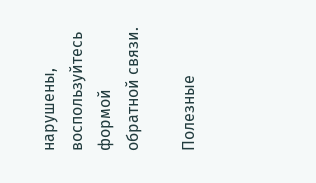нарушены, воспользуйтесь формой обратной связи.

Полезные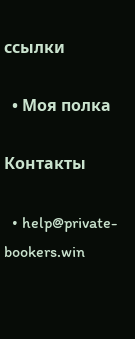ссылки

  • Моя полка

Контакты

  • help@private-bookers.win